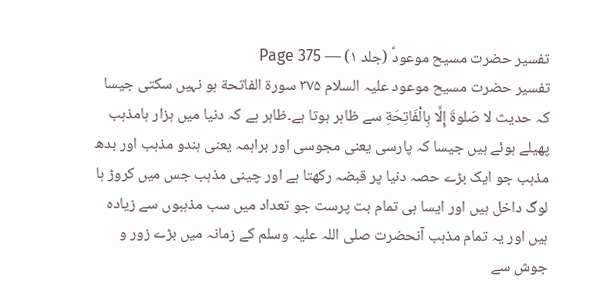تفسیر حضرت مسیح موعودؑ (جلد ۱) — Page 375
تفسیر حضرت مسیح موعود علیہ السلام ۳۷۵ سورة الفاتحة ہو نہیں سکتی جیسا کہ حدیث لا صَلوةَ إِلَّا بِالْفَاتِحَةِ سے ظاہر ہوتا ہے۔ظاہر ہے کہ دنیا میں ہزار ہامذہب پھیلے ہوئے ہیں جیسا کہ پارسی یعنی مجوسی اور براہمہ یعنی ہندو مذہب اور بدھ مذہب جو ایک بڑے حصہ دنیا پر قبضہ رکھتا ہے اور چینی مذہب جس میں کروڑ ہا لوگ داخل ہیں اور ایسا ہی تمام بت پرست جو تعداد میں سب مذہبوں سے زیادہ ہیں اور یہ تمام مذہب آنحضرت صلی اللہ علیہ وسلم کے زمانہ میں بڑے زور و جوش سے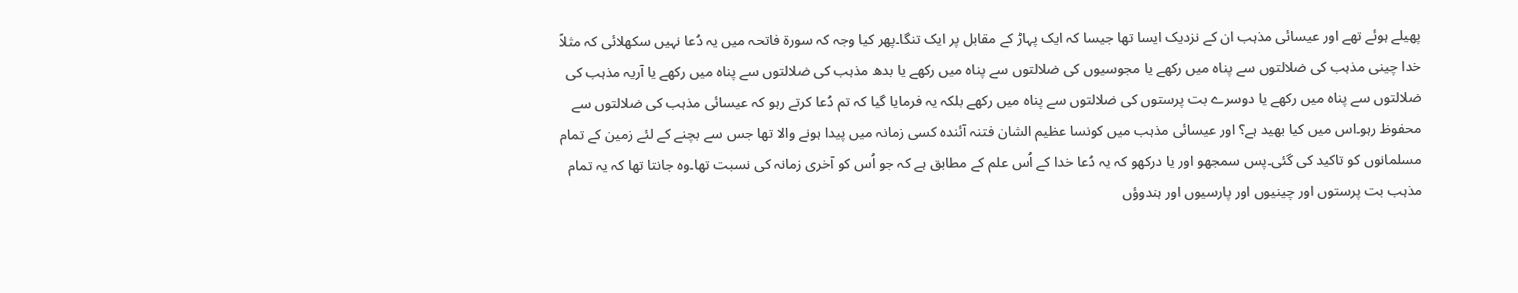پھیلے ہوئے تھے اور عیسائی مذہب ان کے نزدیک ایسا تھا جیسا کہ ایک پہاڑ کے مقابل پر ایک تنگا۔پھر کیا وجہ کہ سورۃ فاتحہ میں یہ دُعا نہیں سکھلائی کہ مثلاً خدا چینی مذہب کی ضلالتوں سے پناہ میں رکھے یا مجوسیوں کی ضلالتوں سے پناہ میں رکھے یا بدھ مذہب کی ضلالتوں سے پناہ میں رکھے یا آریہ مذہب کی ضلالتوں سے پناہ میں رکھے یا دوسرے بت پرستوں کی ضلالتوں سے پناہ میں رکھے بلکہ یہ فرمایا گیا کہ تم دُعا کرتے رہو کہ عیسائی مذہب کی ضلالتوں سے محفوظ رہو۔اس میں کیا بھید ہے؟ اور عیسائی مذہب میں کونسا عظیم الشان فتنہ آئندہ کسی زمانہ میں پیدا ہونے والا تھا جس سے بچنے کے لئے زمین کے تمام مسلمانوں کو تاکید کی گئی۔پس سمجھو اور یا درکھو کہ یہ دُعا خدا کے اُس علم کے مطابق ہے کہ جو اُس کو آخری زمانہ کی نسبت تھا۔وہ جانتا تھا کہ یہ تمام مذہب بت پرستوں اور چینیوں اور پارسیوں اور ہندوؤں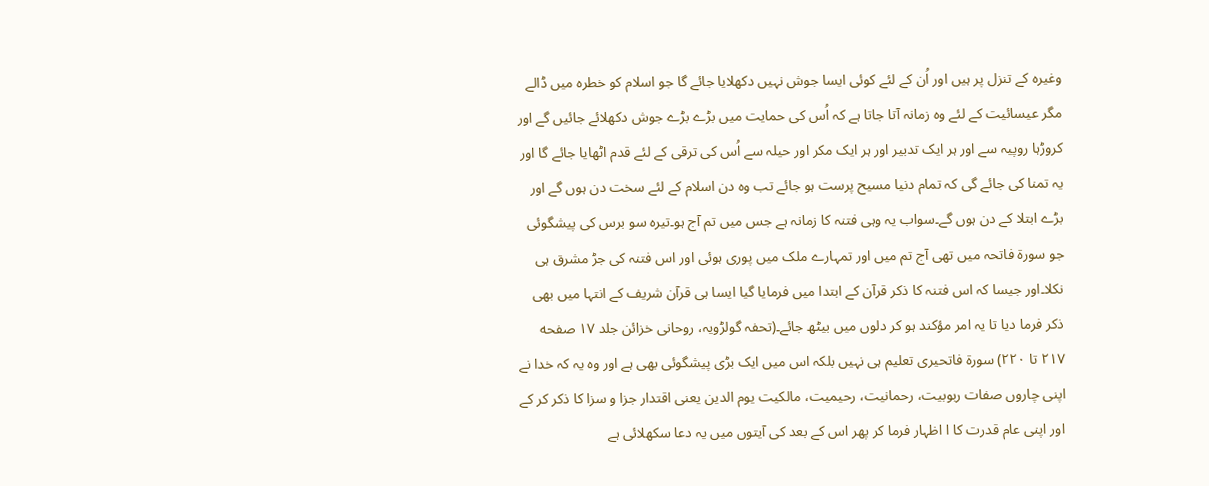وغیرہ کے تنزل پر ہیں اور اُن کے لئے کوئی ایسا جوش نہیں دکھلایا جائے گا جو اسلام کو خطرہ میں ڈالے مگر عیسائیت کے لئے وہ زمانہ آتا جاتا ہے کہ اُس کی حمایت میں بڑے بڑے جوش دکھلائے جائیں گے اور کروڑہا روپیہ سے اور ہر ایک تدبیر اور ہر ایک مکر اور حیلہ سے اُس کی ترقی کے لئے قدم اٹھایا جائے گا اور یہ تمنا کی جائے گی کہ تمام دنیا مسیح پرست ہو جائے تب وہ دن اسلام کے لئے سخت دن ہوں گے اور بڑے ابتلا کے دن ہوں گے۔سواب یہ وہی فتنہ کا زمانہ ہے جس میں تم آج ہو۔تیرہ سو برس کی پیشگوئی جو سورۃ فاتحہ میں تھی آج تم میں اور تمہارے ملک میں پوری ہوئی اور اس فتنہ کی جڑ مشرق ہی نکلا۔اور جیسا کہ اس فتنہ کا ذکر قرآن کے ابتدا میں فرمایا گیا ایسا ہی قرآن شریف کے انتہا میں بھی ذکر فرما دیا تا یہ امر مؤکند ہو کر دلوں میں بیٹھ جائے۔(تحفہ گولڑویہ، روحانی خزائن جلد ۱۷ صفحه ۲۱۷ تا ۲۲۰) سورۃ فاتحیری تعلیم ہی نہیں بلکہ اس میں ایک بڑی پیشگوئی بھی ہے اور وہ یہ کہ خدا نے اپنی چاروں صفات ربوبیت، رحمانیت، رحیمیت، مالکیت یوم الدین یعنی اقتدار جزا و سزا کا ذکر کر کے اور اپنی عام قدرت کا ا اظہار فرما کر پھر اس کے بعد کی آیتوں میں یہ دعا سکھلائی ہے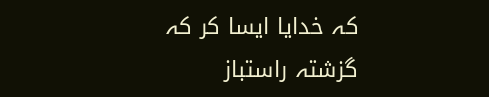کہ خدایا ایسا کر کہ گزشتہ راستباز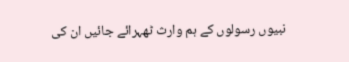نبیوں رسولوں کے ہم وارث ٹھہرائے جائیں ان کی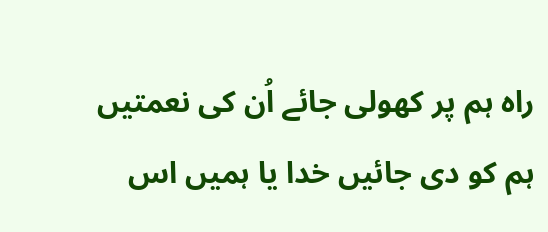راہ ہم پر کھولی جائے اُن کی نعمتیں ہم کو دی جائیں خدا یا ہمیں اس